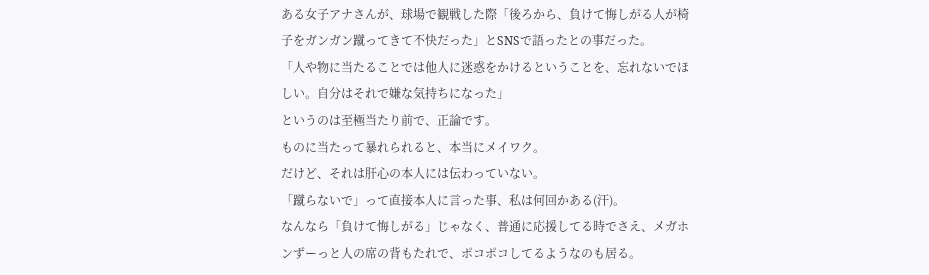ある女子アナさんが、球場で観戦した際「後ろから、負けて悔しがる人が椅子をガンガン蹴ってきて不快だった」とSNSで語ったとの事だった。
「人や物に当たることでは他人に迷惑をかけるということを、忘れないでほしい。自分はそれで嫌な気持ちになった」
というのは至極当たり前で、正論です。
ものに当たって暴れられると、本当にメイワク。
だけど、それは肝心の本人には伝わっていない。
「蹴らないで」って直接本人に言った事、私は何回かある(汗)。
なんなら「負けて悔しがる」じゃなく、普通に応援してる時でさえ、メガホンずーっと人の席の背もたれで、ポコポコしてるようなのも居る。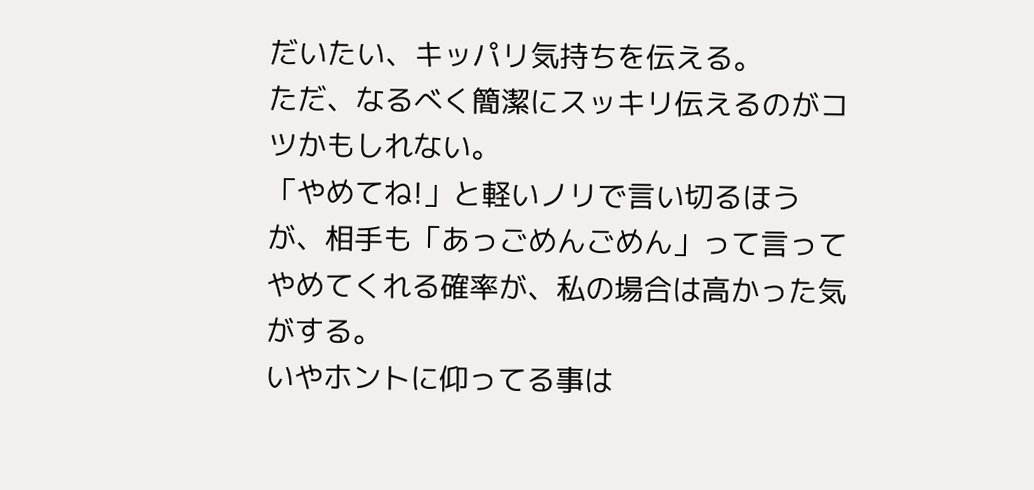だいたい、キッパリ気持ちを伝える。
ただ、なるべく簡潔にスッキリ伝えるのがコツかもしれない。
「やめてね!」と軽いノリで言い切るほうが、相手も「あっごめんごめん」って言ってやめてくれる確率が、私の場合は高かった気がする。
いやホントに仰ってる事は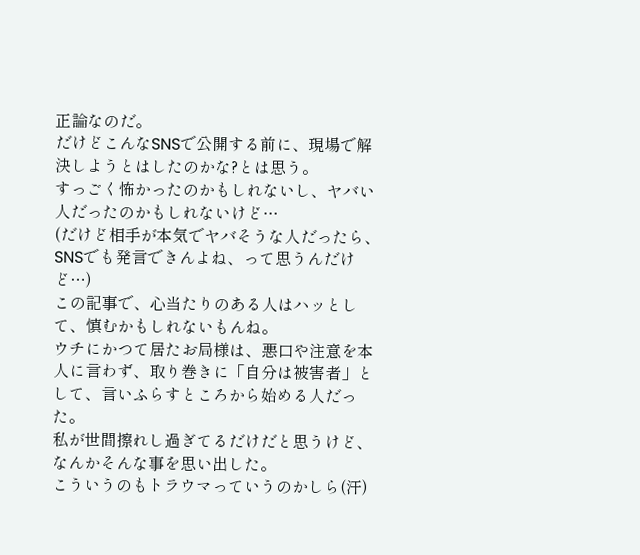正論なのだ。
だけどこんなSNSで公開する前に、現場で解決しようとはしたのかな?とは思う。
すっごく怖かったのかもしれないし、ヤバい人だったのかもしれないけど…
(だけど相手が本気でヤバそうな人だったら、SNSでも発言できんよね、って思うんだけど…)
この記事で、心当たりのある人はハッとして、慎むかもしれないもんね。
ウチにかつて居たお局様は、悪口や注意を本人に言わず、取り巻きに「自分は被害者」として、言いふらすところから始める人だった。
私が世間擦れし過ぎてるだけだと思うけど、なんかそんな事を思い出した。
こういうのもトラウマっていうのかしら(汗)